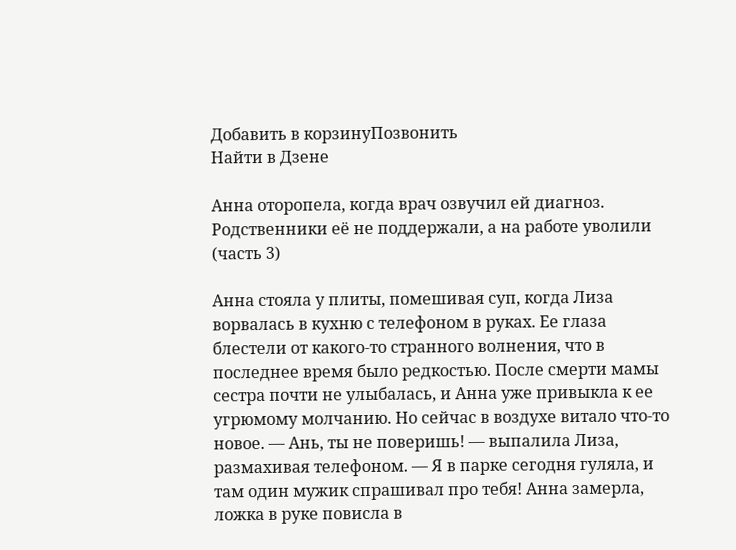Добавить в корзинуПозвонить
Найти в Дзене

Анна оторопела, когда врач озвучил ей диагноз. Родственники её не поддержали, а на работе уволили (часть 3)

Анна стояла у плиты, помешивая суп, когда Лиза ворвалась в кухню с телефоном в руках. Ее глаза блестели от какого-то странного волнения, что в последнее время было редкостью. После смерти мамы сестра почти не улыбалась, и Анна уже привыкла к ее угрюмому молчанию. Но сейчас в воздухе витало что-то новое. — Ань, ты не поверишь! — выпалила Лиза, размахивая телефоном. — Я в парке сегодня гуляла, и там один мужик спрашивал про тебя! Анна замерла, ложка в руке повисла в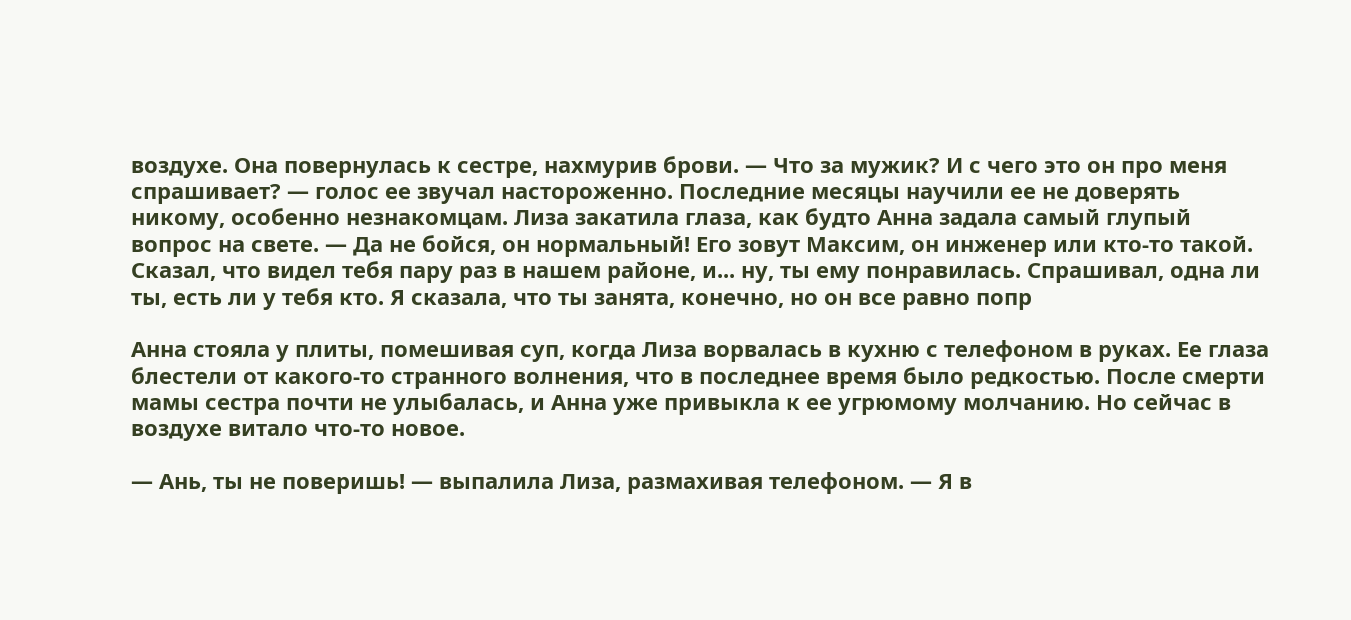воздухе. Она повернулась к сестре, нахмурив брови. — Что за мужик? И с чего это он про меня спрашивает? — голос ее звучал настороженно. Последние месяцы научили ее не доверять никому, особенно незнакомцам. Лиза закатила глаза, как будто Анна задала самый глупый вопрос на свете. — Да не бойся, он нормальный! Его зовут Максим, он инженер или кто-то такой. Сказал, что видел тебя пару раз в нашем районе, и... ну, ты ему понравилась. Спрашивал, одна ли ты, есть ли у тебя кто. Я сказала, что ты занята, конечно, но он все равно попр

Анна стояла у плиты, помешивая суп, когда Лиза ворвалась в кухню с телефоном в руках. Ее глаза блестели от какого-то странного волнения, что в последнее время было редкостью. После смерти мамы сестра почти не улыбалась, и Анна уже привыкла к ее угрюмому молчанию. Но сейчас в воздухе витало что-то новое.

— Ань, ты не поверишь! — выпалила Лиза, размахивая телефоном. — Я в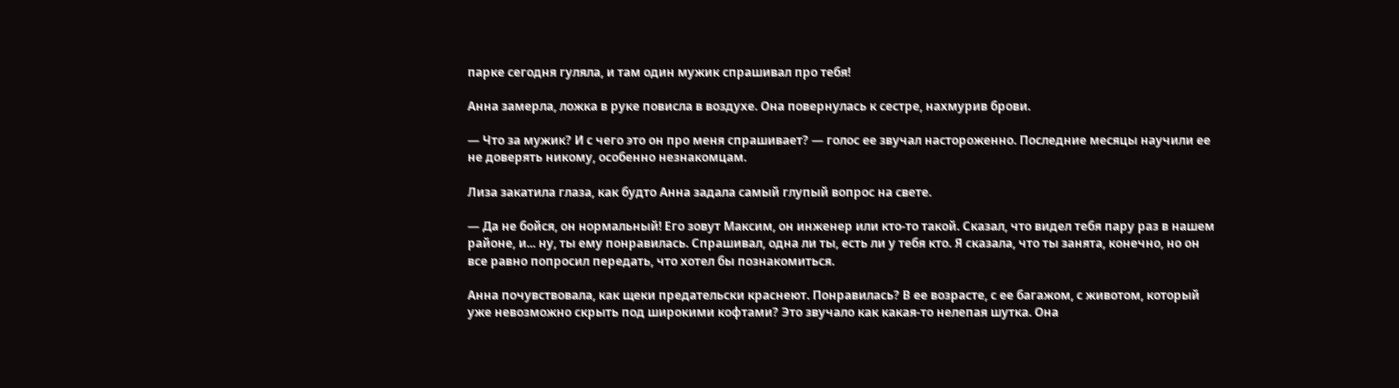парке сегодня гуляла, и там один мужик спрашивал про тебя!

Анна замерла, ложка в руке повисла в воздухе. Она повернулась к сестре, нахмурив брови.

— Что за мужик? И с чего это он про меня спрашивает? — голос ее звучал настороженно. Последние месяцы научили ее не доверять никому, особенно незнакомцам.

Лиза закатила глаза, как будто Анна задала самый глупый вопрос на свете.

— Да не бойся, он нормальный! Его зовут Максим, он инженер или кто-то такой. Сказал, что видел тебя пару раз в нашем районе, и... ну, ты ему понравилась. Спрашивал, одна ли ты, есть ли у тебя кто. Я сказала, что ты занята, конечно, но он все равно попросил передать, что хотел бы познакомиться.

Анна почувствовала, как щеки предательски краснеют. Понравилась? В ее возрасте, с ее багажом, с животом, который уже невозможно скрыть под широкими кофтами? Это звучало как какая-то нелепая шутка. Она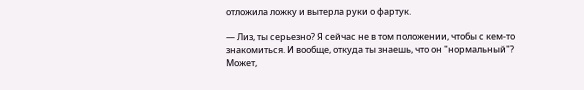отложила ложку и вытерла руки о фартук.

— Лиз, ты серьезно? Я сейчас не в том положении, чтобы с кем-то знакомиться. И вообще, откуда ты знаешь, что он "нормальный"? Может,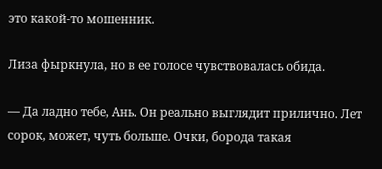это какой-то мошенник.

Лиза фыркнула, но в ее голосе чувствовалась обида.

— Да ладно тебе, Ань. Он реально выглядит прилично. Лет сорок, может, чуть больше. Очки, борода такая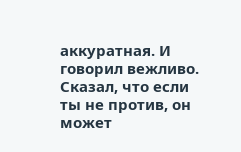аккуратная. И говорил вежливо. Сказал, что если ты не против, он может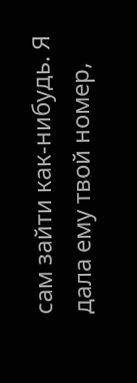сам зайти как-нибудь. Я дала ему твой номер,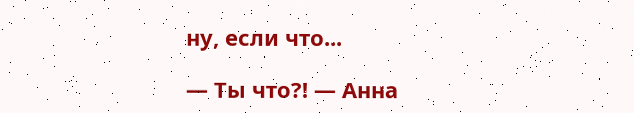ну, если что...

— Ты что?! — Анна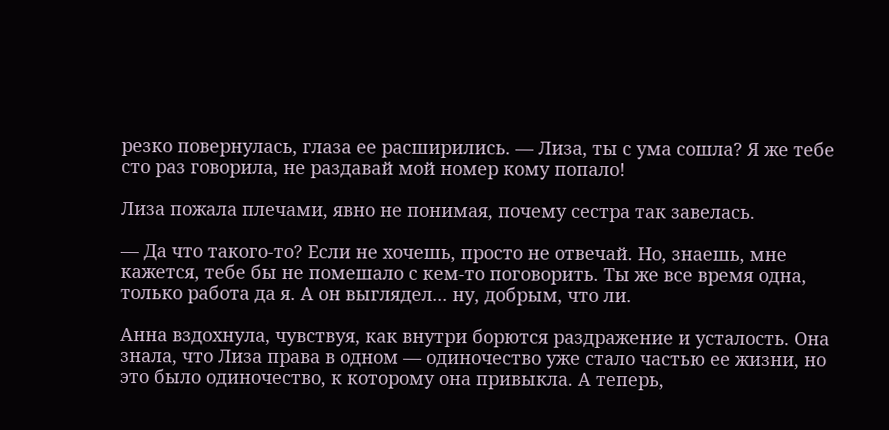резко повернулась, глаза ее расширились. — Лиза, ты с ума сошла? Я же тебе сто раз говорила, не раздавай мой номер кому попало!

Лиза пожала плечами, явно не понимая, почему сестра так завелась.

— Да что такого-то? Если не хочешь, просто не отвечай. Но, знаешь, мне кажется, тебе бы не помешало с кем-то поговорить. Ты же все время одна, только работа да я. А он выглядел... ну, добрым, что ли.

Анна вздохнула, чувствуя, как внутри борются раздражение и усталость. Она знала, что Лиза права в одном — одиночество уже стало частью ее жизни, но это было одиночество, к которому она привыкла. А теперь,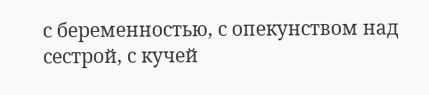с беременностью, с опекунством над сестрой, с кучей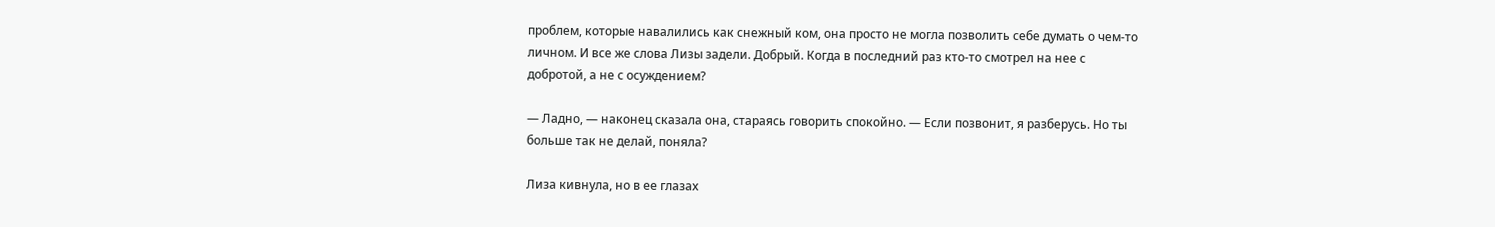проблем, которые навалились как снежный ком, она просто не могла позволить себе думать о чем-то личном. И все же слова Лизы задели. Добрый. Когда в последний раз кто-то смотрел на нее с добротой, а не с осуждением?

— Ладно, — наконец сказала она, стараясь говорить спокойно. — Если позвонит, я разберусь. Но ты больше так не делай, поняла?

Лиза кивнула, но в ее глазах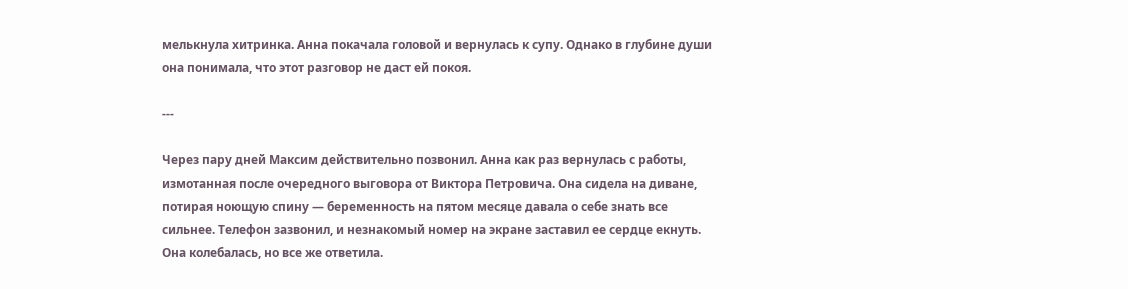мелькнула хитринка. Анна покачала головой и вернулась к супу. Однако в глубине души она понимала, что этот разговор не даст ей покоя.

---

Через пару дней Максим действительно позвонил. Анна как раз вернулась с работы, измотанная после очередного выговора от Виктора Петровича. Она сидела на диване, потирая ноющую спину — беременность на пятом месяце давала о себе знать все сильнее. Телефон зазвонил, и незнакомый номер на экране заставил ее сердце екнуть. Она колебалась, но все же ответила.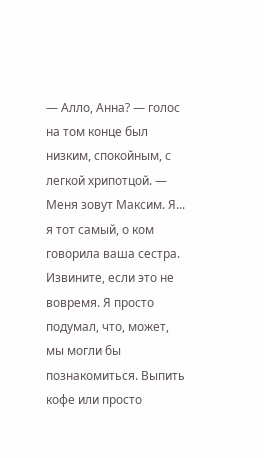— Алло, Анна? — голос на том конце был низким, спокойным, с легкой хрипотцой. — Меня зовут Максим. Я... я тот самый, о ком говорила ваша сестра. Извините, если это не вовремя. Я просто подумал, что, может, мы могли бы познакомиться. Выпить кофе или просто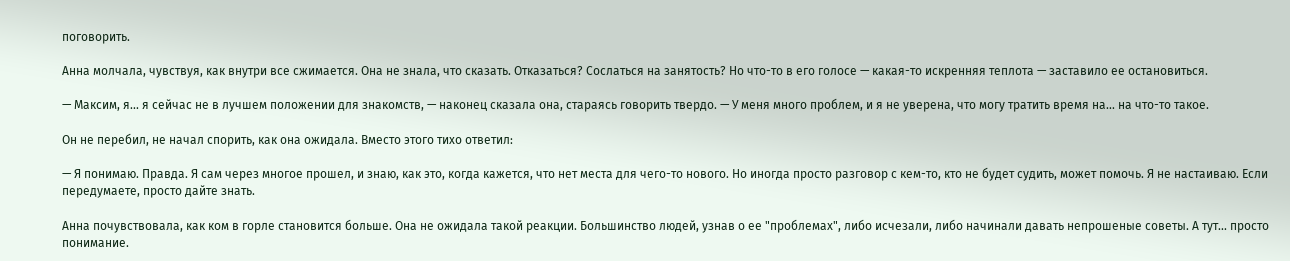поговорить.

Анна молчала, чувствуя, как внутри все сжимается. Она не знала, что сказать. Отказаться? Сослаться на занятость? Но что-то в его голосе — какая-то искренняя теплота — заставило ее остановиться.

— Максим, я... я сейчас не в лучшем положении для знакомств, — наконец сказала она, стараясь говорить твердо. — У меня много проблем, и я не уверена, что могу тратить время на... на что-то такое.

Он не перебил, не начал спорить, как она ожидала. Вместо этого тихо ответил:

— Я понимаю. Правда. Я сам через многое прошел, и знаю, как это, когда кажется, что нет места для чего-то нового. Но иногда просто разговор с кем-то, кто не будет судить, может помочь. Я не настаиваю. Если передумаете, просто дайте знать.

Анна почувствовала, как ком в горле становится больше. Она не ожидала такой реакции. Большинство людей, узнав о ее "проблемах", либо исчезали, либо начинали давать непрошеные советы. А тут... просто понимание.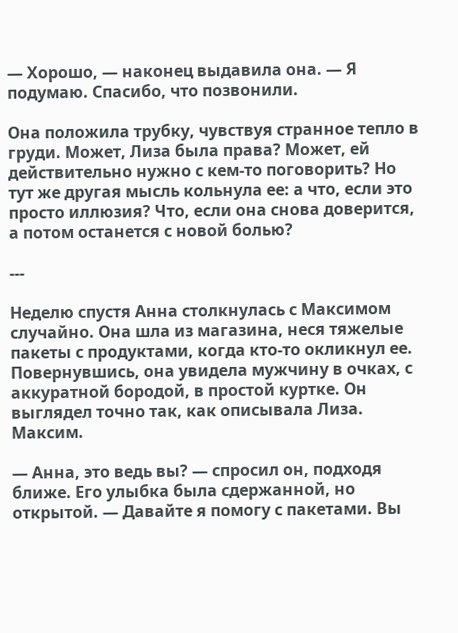— Хорошо, — наконец выдавила она. — Я подумаю. Спасибо, что позвонили.

Она положила трубку, чувствуя странное тепло в груди. Может, Лиза была права? Может, ей действительно нужно с кем-то поговорить? Но тут же другая мысль кольнула ее: а что, если это просто иллюзия? Что, если она снова доверится, а потом останется с новой болью?

---

Неделю спустя Анна столкнулась с Максимом случайно. Она шла из магазина, неся тяжелые пакеты с продуктами, когда кто-то окликнул ее. Повернувшись, она увидела мужчину в очках, с аккуратной бородой, в простой куртке. Он выглядел точно так, как описывала Лиза. Максим.

— Анна, это ведь вы? — спросил он, подходя ближе. Его улыбка была сдержанной, но открытой. — Давайте я помогу с пакетами. Вы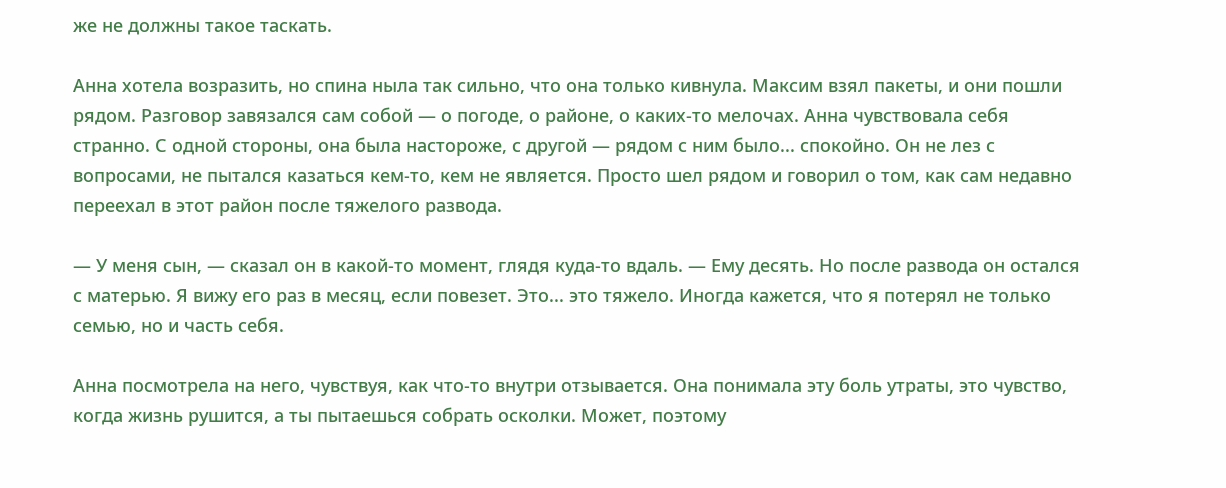же не должны такое таскать.

Анна хотела возразить, но спина ныла так сильно, что она только кивнула. Максим взял пакеты, и они пошли рядом. Разговор завязался сам собой — о погоде, о районе, о каких-то мелочах. Анна чувствовала себя странно. С одной стороны, она была настороже, с другой — рядом с ним было... спокойно. Он не лез с вопросами, не пытался казаться кем-то, кем не является. Просто шел рядом и говорил о том, как сам недавно переехал в этот район после тяжелого развода.

— У меня сын, — сказал он в какой-то момент, глядя куда-то вдаль. — Ему десять. Но после развода он остался с матерью. Я вижу его раз в месяц, если повезет. Это... это тяжело. Иногда кажется, что я потерял не только семью, но и часть себя.

Анна посмотрела на него, чувствуя, как что-то внутри отзывается. Она понимала эту боль утраты, это чувство, когда жизнь рушится, а ты пытаешься собрать осколки. Может, поэтому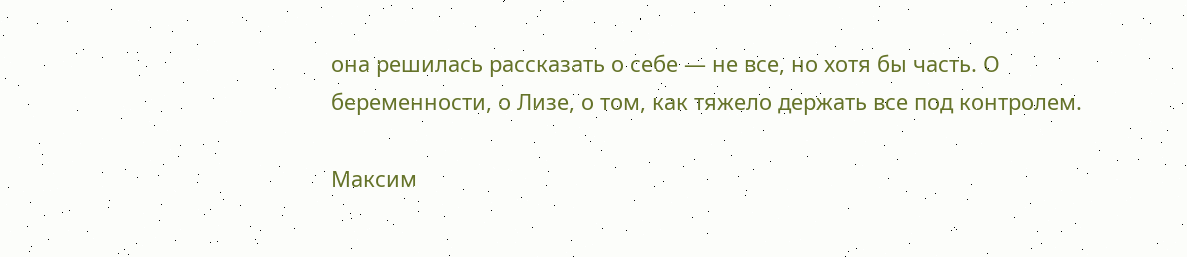она решилась рассказать о себе — не все, но хотя бы часть. О беременности, о Лизе, о том, как тяжело держать все под контролем.

Максим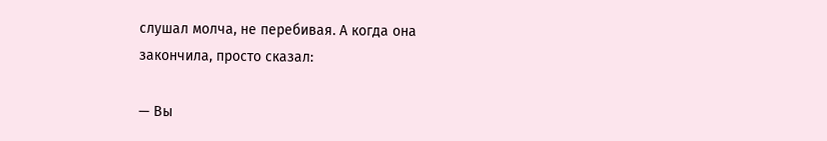слушал молча, не перебивая. А когда она закончила, просто сказал:

— Вы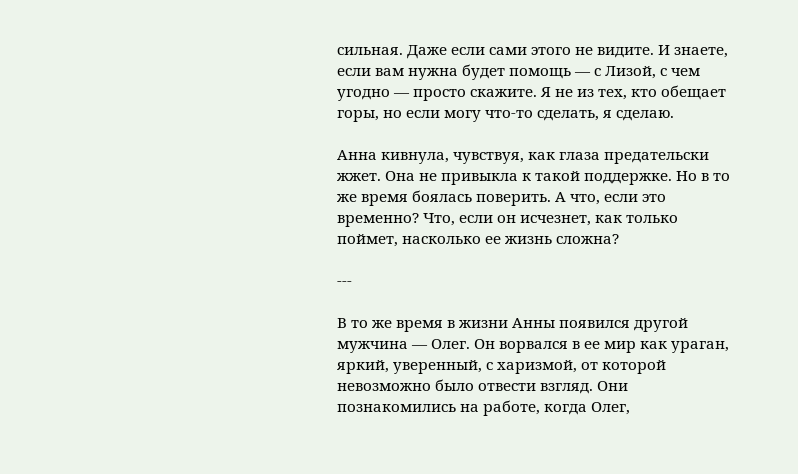сильная. Даже если сами этого не видите. И знаете, если вам нужна будет помощь — с Лизой, с чем угодно — просто скажите. Я не из тех, кто обещает горы, но если могу что-то сделать, я сделаю.

Анна кивнула, чувствуя, как глаза предательски жжет. Она не привыкла к такой поддержке. Но в то же время боялась поверить. А что, если это временно? Что, если он исчезнет, как только поймет, насколько ее жизнь сложна?

---

В то же время в жизни Анны появился другой мужчина — Олег. Он ворвался в ее мир как ураган, яркий, уверенный, с харизмой, от которой невозможно было отвести взгляд. Они познакомились на работе, когда Олег,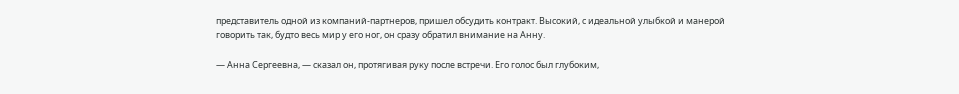представитель одной из компаний-партнеров, пришел обсудить контракт. Высокий, с идеальной улыбкой и манерой говорить так, будто весь мир у его ног, он сразу обратил внимание на Анну.

— Анна Сергеевна, — сказал он, протягивая руку после встречи. Его голос был глубоким,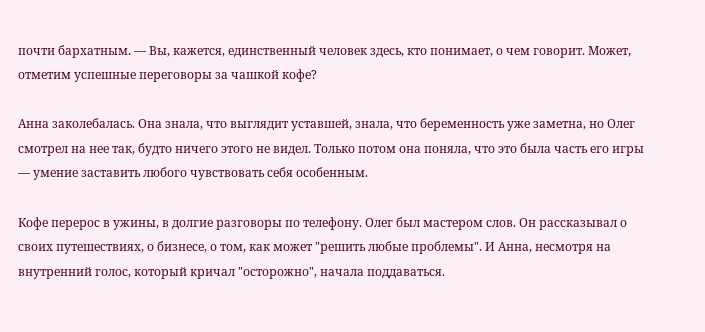почти бархатным. — Вы, кажется, единственный человек здесь, кто понимает, о чем говорит. Может, отметим успешные переговоры за чашкой кофе?

Анна заколебалась. Она знала, что выглядит уставшей, знала, что беременность уже заметна, но Олег смотрел на нее так, будто ничего этого не видел. Только потом она поняла, что это была часть его игры — умение заставить любого чувствовать себя особенным.

Кофе перерос в ужины, в долгие разговоры по телефону. Олег был мастером слов. Он рассказывал о своих путешествиях, о бизнесе, о том, как может "решить любые проблемы". И Анна, несмотря на внутренний голос, который кричал "осторожно", начала поддаваться.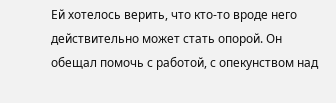Ей хотелось верить, что кто-то вроде него действительно может стать опорой. Он обещал помочь с работой, с опекунством над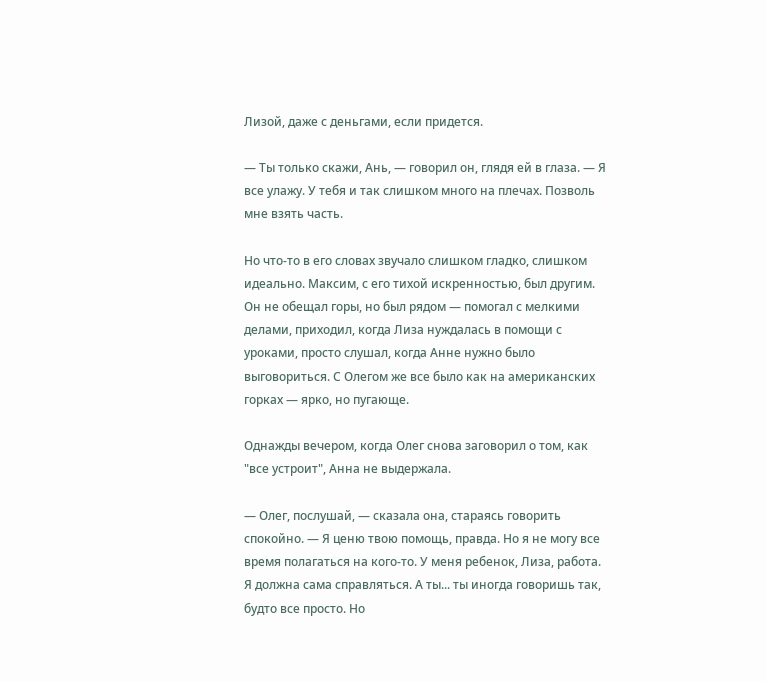Лизой, даже с деньгами, если придется.

— Ты только скажи, Ань, — говорил он, глядя ей в глаза. — Я все улажу. У тебя и так слишком много на плечах. Позволь мне взять часть.

Но что-то в его словах звучало слишком гладко, слишком идеально. Максим, с его тихой искренностью, был другим. Он не обещал горы, но был рядом — помогал с мелкими делами, приходил, когда Лиза нуждалась в помощи с уроками, просто слушал, когда Анне нужно было выговориться. С Олегом же все было как на американских горках — ярко, но пугающе.

Однажды вечером, когда Олег снова заговорил о том, как "все устроит", Анна не выдержала.

— Олег, послушай, — сказала она, стараясь говорить спокойно. — Я ценю твою помощь, правда. Но я не могу все время полагаться на кого-то. У меня ребенок, Лиза, работа. Я должна сама справляться. А ты... ты иногда говоришь так, будто все просто. Но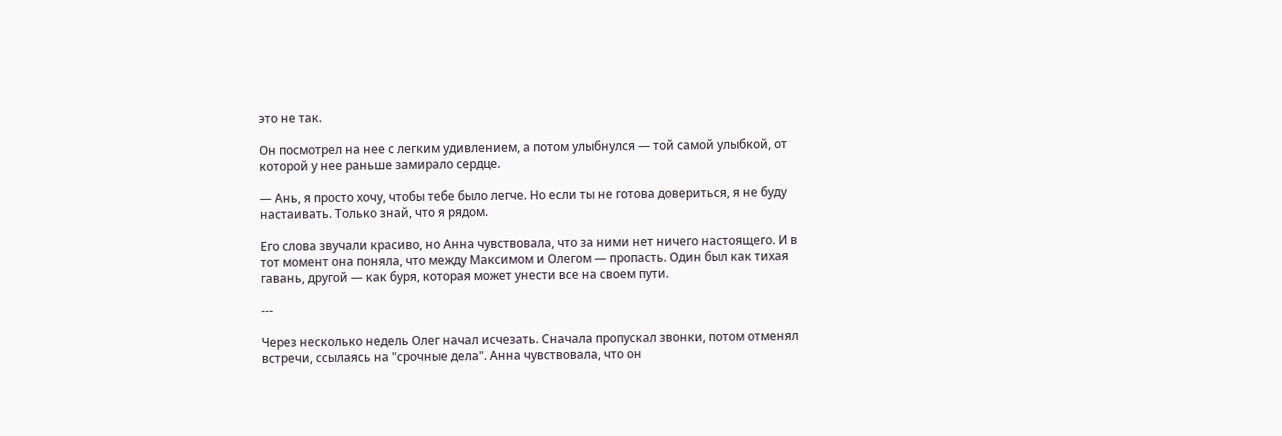это не так.

Он посмотрел на нее с легким удивлением, а потом улыбнулся — той самой улыбкой, от которой у нее раньше замирало сердце.

— Ань, я просто хочу, чтобы тебе было легче. Но если ты не готова довериться, я не буду настаивать. Только знай, что я рядом.

Его слова звучали красиво, но Анна чувствовала, что за ними нет ничего настоящего. И в тот момент она поняла, что между Максимом и Олегом — пропасть. Один был как тихая гавань, другой — как буря, которая может унести все на своем пути.

---

Через несколько недель Олег начал исчезать. Сначала пропускал звонки, потом отменял встречи, ссылаясь на "срочные дела". Анна чувствовала, что он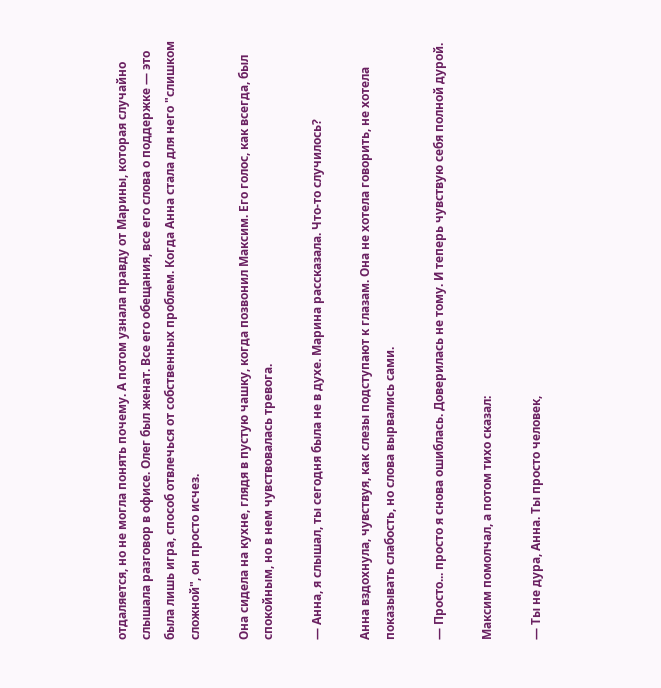отдаляется, но не могла понять почему. А потом узнала правду от Марины, которая случайно слышала разговор в офисе. Олег был женат. Все его обещания, все его слова о поддержке — это была лишь игра, способ отвлечься от собственных проблем. Когда Анна стала для него "слишком сложной", он просто исчез.

Она сидела на кухне, глядя в пустую чашку, когда позвонил Максим. Его голос, как всегда, был спокойным, но в нем чувствовалась тревога.

— Анна, я слышал, ты сегодня была не в духе. Марина рассказала. Что-то случилось?

Анна вздохнула, чувствуя, как слезы подступают к глазам. Она не хотела говорить, не хотела показывать слабость, но слова вырвались сами.

— Просто... просто я снова ошиблась. Доверилась не тому. И теперь чувствую себя полной дурой.

Максим помолчал, а потом тихо сказал:

— Ты не дура, Анна. Ты просто человек,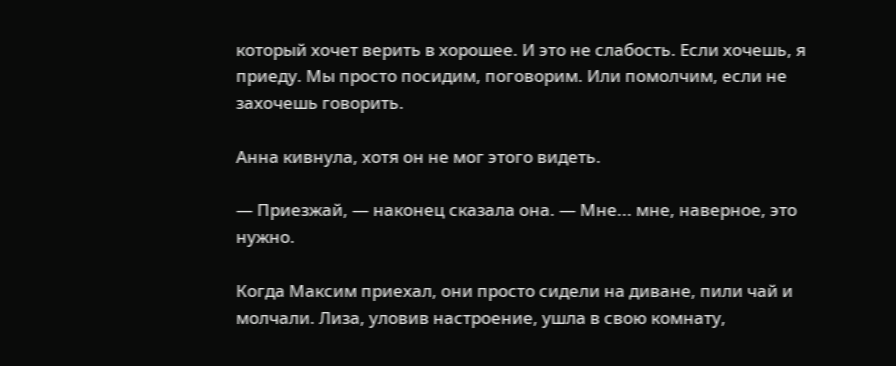который хочет верить в хорошее. И это не слабость. Если хочешь, я приеду. Мы просто посидим, поговорим. Или помолчим, если не захочешь говорить.

Анна кивнула, хотя он не мог этого видеть.

— Приезжай, — наконец сказала она. — Мне... мне, наверное, это нужно.

Когда Максим приехал, они просто сидели на диване, пили чай и молчали. Лиза, уловив настроение, ушла в свою комнату,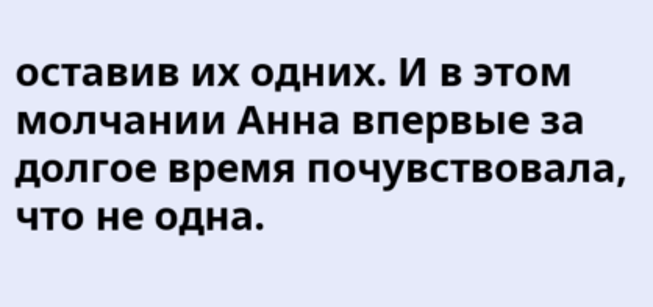оставив их одних. И в этом молчании Анна впервые за долгое время почувствовала, что не одна.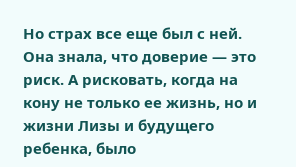Но страх все еще был с ней. Она знала, что доверие — это риск. А рисковать, когда на кону не только ее жизнь, но и жизни Лизы и будущего ребенка, было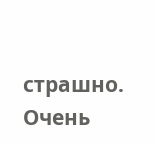страшно. Очень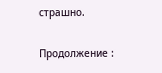страшно.

Продолжение :